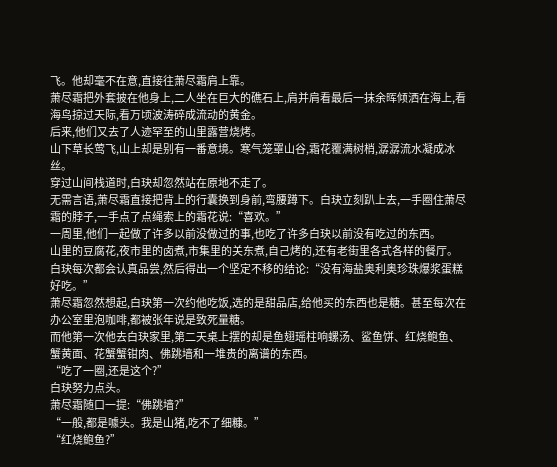飞。他却毫不在意,直接往萧尽霜肩上靠。
萧尽霜把外套披在他身上,二人坐在巨大的礁石上,肩并肩看最后一抹余晖倾洒在海上,看海鸟掠过天际,看万顷波涛碎成流动的黄金。
后来,他们又去了人迹罕至的山里露营烧烤。
山下草长莺飞,山上却是别有一番意境。寒气笼罩山谷,霜花覆满树梢,潺潺流水凝成冰丝。
穿过山间栈道时,白玦却忽然站在原地不走了。
无需言语,萧尽霜直接把背上的行囊换到身前,弯腰蹲下。白玦立刻趴上去,一手圈住萧尽霜的脖子,一手点了点绳索上的霜花说:“喜欢。”
一周里,他们一起做了许多以前没做过的事,也吃了许多白玦以前没有吃过的东西。
山里的豆腐花,夜市里的卤煮,市集里的关东煮,自己烤的,还有老街里各式各样的餐厅。
白玦每次都会认真品尝,然后得出一个坚定不移的结论:“没有海盐奥利奥珍珠爆浆蛋糕好吃。”
萧尽霜忽然想起,白玦第一次约他吃饭,选的是甜品店,给他买的东西也是糖。甚至每次在办公室里泡咖啡,都被张年说是致死量糖。
而他第一次他去白玦家里,第二天桌上摆的却是鱼翅瑶柱响螺汤、鲨鱼饼、红烧鲍鱼、蟹黄面、花蟹蟹钳肉、佛跳墙和一堆贵的离谱的东西。
“吃了一圈,还是这个?”
白玦努力点头。
萧尽霜随口一提:“佛跳墙?”
“一般,都是噱头。我是山猪,吃不了细糠。”
“红烧鲍鱼?”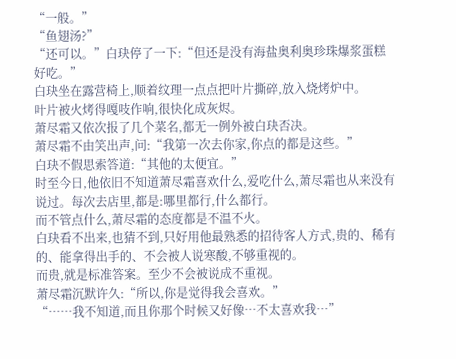“一般。”
“鱼翅汤?”
“还可以。”白玦停了一下:“但还是没有海盐奥利奥珍珠爆浆蛋糕好吃。”
白玦坐在露营椅上,顺着纹理一点点把叶片撕碎,放入烧烤炉中。
叶片被火烤得嘎吱作响,很快化成灰烬。
萧尽霜又依次报了几个菜名,都无一例外被白玦否决。
萧尽霜不由笑出声,问:“我第一次去你家,你点的都是这些。”
白玦不假思索答道:“其他的太便宜。”
时至今日,他依旧不知道萧尽霜喜欢什么,爱吃什么,萧尽霜也从来没有说过。每次去店里,都是:哪里都行,什么都行。
而不管点什么,萧尽霜的态度都是不温不火。
白玦看不出来,也猜不到,只好用他最熟悉的招待客人方式,贵的、稀有的、能拿得出手的、不会被人说寒酸,不够重视的。
而贵,就是标准答案。至少不会被说成不重视。
萧尽霜沉默许久:“所以,你是觉得我会喜欢。”
“……我不知道,而且你那个时候又好像…不太喜欢我…”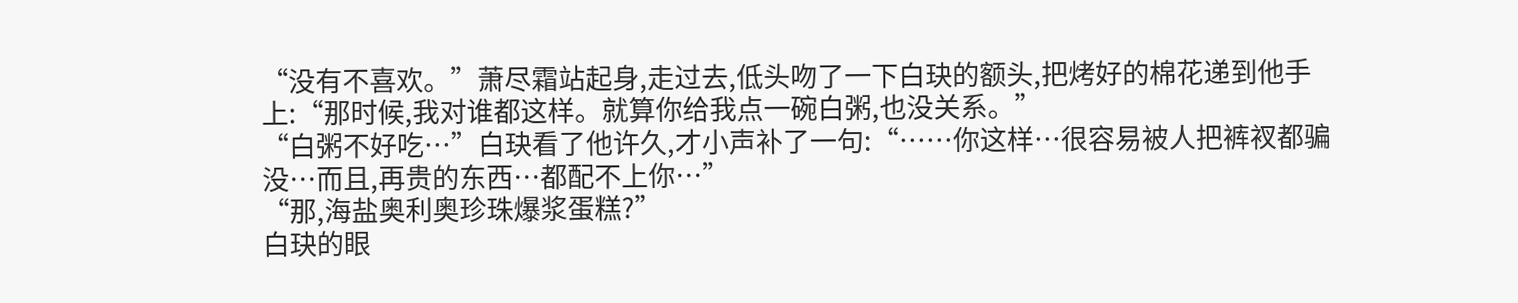“没有不喜欢。”萧尽霜站起身,走过去,低头吻了一下白玦的额头,把烤好的棉花递到他手上:“那时候,我对谁都这样。就算你给我点一碗白粥,也没关系。”
“白粥不好吃…”白玦看了他许久,才小声补了一句:“……你这样…很容易被人把裤衩都骗没…而且,再贵的东西…都配不上你…”
“那,海盐奥利奥珍珠爆浆蛋糕?”
白玦的眼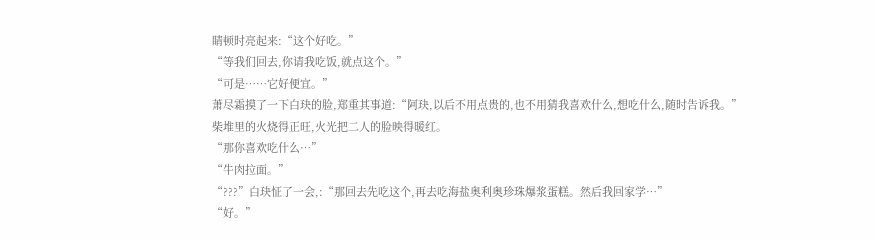睛顿时亮起来:“这个好吃。”
“等我们回去,你请我吃饭,就点这个。”
“可是……它好便宜。”
萧尽霜摸了一下白玦的脸,郑重其事道:“阿玦,以后不用点贵的,也不用猜我喜欢什么,想吃什么,随时告诉我。”
柴堆里的火烧得正旺,火光把二人的脸映得暖红。
“那你喜欢吃什么…”
“牛肉拉面。”
“???”白玦怔了一会,:“那回去先吃这个,再去吃海盐奥利奥珍珠爆浆蛋糕。然后我回家学…”
“好。”